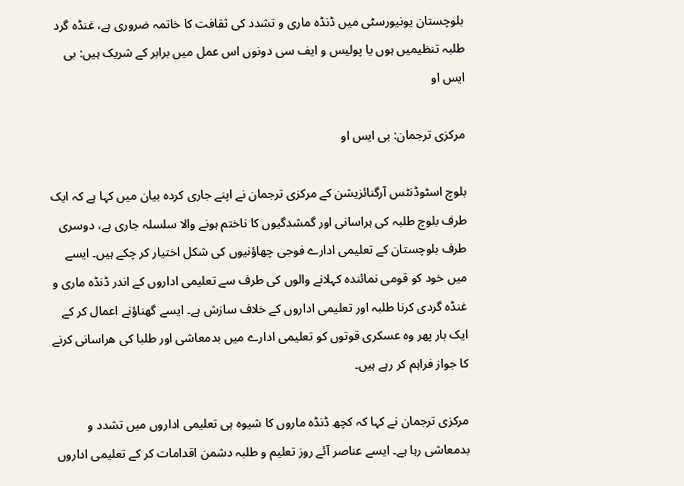بلوچستان یونیورسٹی میں ڈنڈہ ماری و تشدد کی ثقافت کا خاتمہ ضروری ہے، غنڈہ گرد طلبہ تنظیمیں ہوں یا پولیس و ایف سی دونوں اس عمل میں برابر کے شریک ہیں: بی ایس او

مرکزی ترجمان: بی ایس او

بلوچ اسٹوڈنٹس آرگنائزیشن کے مرکزی ترجمان نے اپنے جاری کردہ بیان میں کہا ہے کہ ایک طرف بلوچ طلبہ کی ہراسانی اور گمشدگیوں کا ناختم ہونے والا سلسلہ جاری ہے، دوسری طرف بلوچستان کے تعلیمی ادارے فوجی چھاؤنیوں کی شکل اختیار کر چکے ہیں۔ ایسے میں خود کو قومی نمائندہ کہلانے والوں کی طرف سے تعلیمی اداروں کے اندر ڈنڈہ ماری و غنڈہ گردی کرنا طلبہ اور تعلیمی اداروں کے خلاف سازش ہے۔ ایسے گھناؤنے اعمال کر کے ایک بار پھر وہ عسکری قوتوں کو تعلیمی ادارے میں بدمعاشی اور طلبا کی ھراسانی کرنے کا جواز فراہم کر رہے ہیں۔

مرکزی ترجمان نے کہا کہ کچھ ڈنڈہ ماروں کا شیوہ ہی تعلیمی اداروں میں تشدد و بدمعاشی رہا ہے۔ ایسے عناصر آئے روز تعلیم و طلبہ دشمن اقدامات کر کے تعلیمی اداروں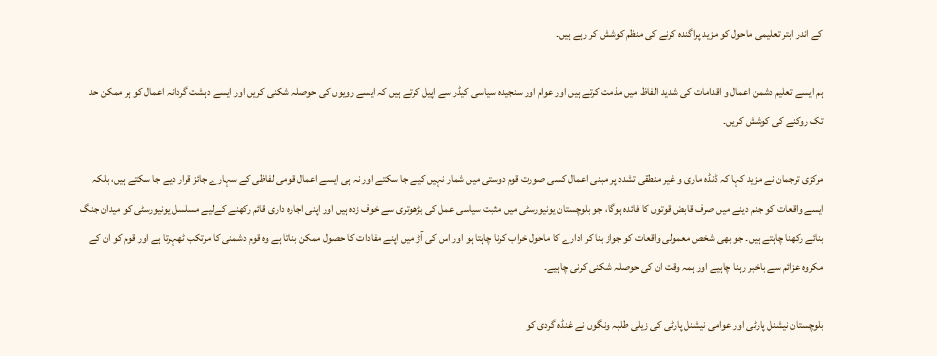کے اندر ابتر تعلیمی ماحول کو مزید پراگندہ کرنے کی منظم کوشش کر رہے ہیں۔

ہم ایسے تعلیم دشمن اعمال و اقدامات کی شدید الفاظ میں مذمت کرتے ہیں اور عوام اور سنجیدہ سیاسی کیڈر سے اپیل کرتے ہیں کہ ایسے رویوں کی حوصلہ شکنی کریں اور ایسے دہشت گردانہ اعمال کو ہر ممکن حد تک روکنے کی کوشش کریں۔

مرکزی ترجمان نے مزید کہا کہ ڈنڈہ ماری و غیر منطقی تشدد پر مبنی اعمال کسی صورت قوم دوستی میں شمار نہیں کیے جا سکتے اور نہ ہی ایسے اعمال قومی لفاظی کے سہارے جائز قرار دیے جا سکتے ہیں، بلکہ ایسے واقعات کو جنم دینے میں صرف قابض قوتوں کا فائدہ ہوگا، جو بلوچستان یونیورسٹی میں مثبت سیاسی عمل کی بڑھوتری سے خوف زدہ ہیں اور اپنی اجارہ داری قائم رکھنے کےلیے مسلسل یونیورسٹی کو میدان جنگ بنائے رکھنا چاہتے ہیں۔ جو بھی شخص معمولی واقعات کو جواز بنا کر ادارے کا ماحول خراب کرنا چاہتا ہو اور اس کی آڑ میں اپنے مفادات کا حصول ممکن بناتا ہے وہ قوم دشمنی کا مرتکب ٹھہرتا ہے اور قوم کو ان کے مکروہ عزائم سے باخبر رہنا چاہیے اور ہمہ وقت ان کی حوصلہ شکنی کرنی چاہیے۔

بلوچستان نیشنل پارٹی اور عوامی نیشنل پارٹی کی زیلی طلبہ ونگوں نے غنڈہ گردی کو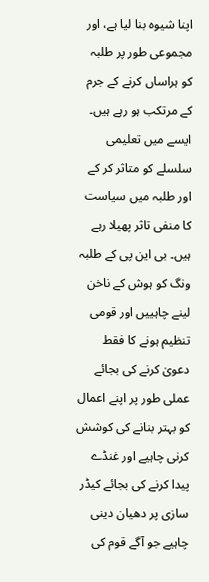اپنا شیوہ بنا لیا ہے، اور مجموعی طور پر طلبہ کو ہراساں کرنے کے جرم کے مرتکب ہو رہے ہیں۔ ایسے میں تعلیمی سلسلے کو متاثر کر کے اور طلبہ میں سیاست کا منفی تاثر پھیلا رہے ہیں۔ بی این پی کے طلبہ ونگ کو ہوش کے ناخن لینے چاہییں اور قومی تنظیم ہونے کا فقط دعویٰ کرنے کی بجائے عملی طور پر اپنے اعمال کو بہتر بنانے کی کوشش کرنی چاہیے اور غنڈے پیدا کرنے کی بجائے کیڈر سازی پر دھیان دینی چاہیے جو آگے قوم کی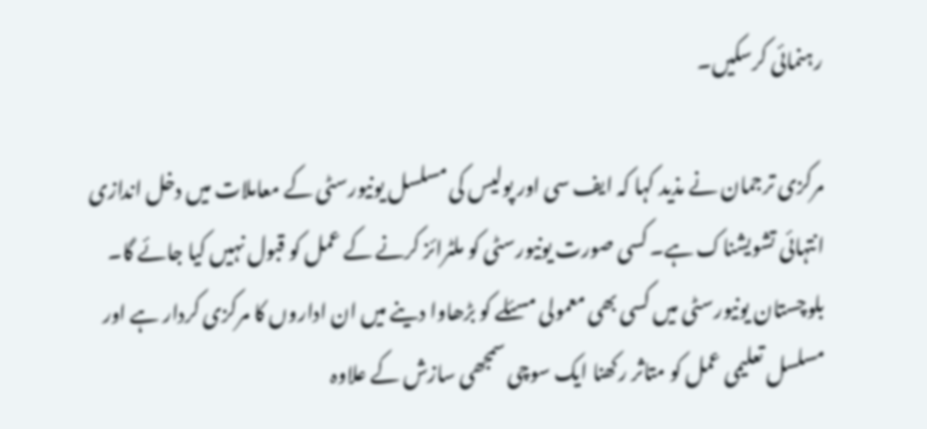رہنمائی کرسکیں۔

مرکزی ترجمان نے مذید کہا کہ ایف سی اور پولیس کی مسلسل یونیورسٹی کے معاملات میں دخل اندازی انتہائی تشویشناک ہے۔ کسی صورت یونیورسٹی کو ملٹرائز کرنے کے عمل کو قبول نہیں کیا جائے گا۔ بلوچستان یونیورسٹی میں کسی بھی معمولی مسئلے کو بڑھاوا دینے میں ان اداروں کا مرکزی کردار ہے اور مسلسل تعلیمی عمل کو متاثر رکھنا ایک سوچی سمجھی سازش کے علاوہ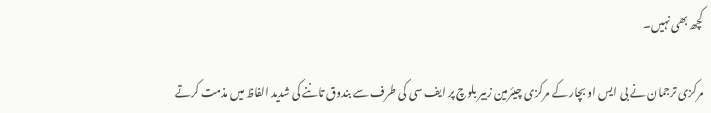کچھ بھی نہیں۔

مرکزی ترجمان نے بی ایس او بچار کے مرکزی چیئرمین زبیر بلوچ پر ایف سی کی طرف سے بندوق تاننے کی شدید الفاظ میں مذمت کرتے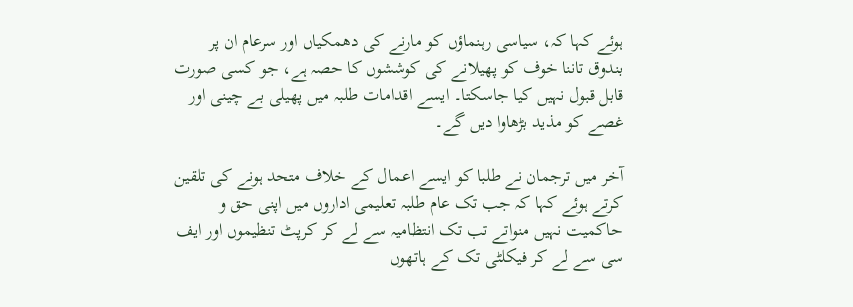ہوئے کہا کہ، سیاسی رہنماؤں کو مارنے کی دھمکیاں اور سرعام ان پر بندوق تاننا خوف کو پھیلانے کی کوششوں کا حصہ ہے، جو کسی صورت قابل قبول نہیں کیا جاسکتا۔ ایسے اقدامات طلبہ میں پھیلی بے چینی اور غصے کو مذید بڑھاوا دیں گے۔

آخر میں ترجمان نے طلبا کو ایسے اعمال کے خلاف متحد ہونے کی تلقین کرتے ہوئے کہا کہ جب تک عام طلبہ تعلیمی اداروں میں اپنی حق و حاکمیت نہیں منواتے تب تک انتظامیہ سے لے کر کرپٹ تنظیموں اور ایف سی سے لے کر فیکلٹی تک کے ہاتھوں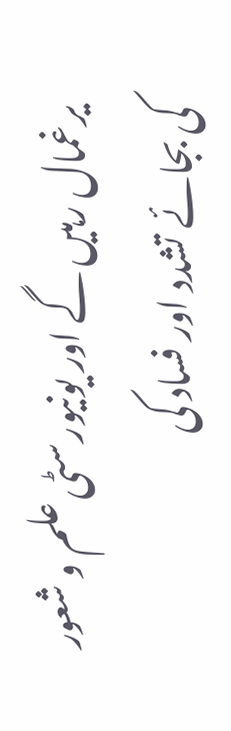یرغمال رہیں گے اور یونیورسٹی علم و شعور کی بجائے تشدد اور فساد کی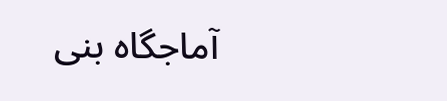آماجگاہ بنی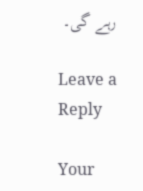رہے گی۔

Leave a Reply

Your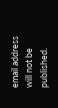email address will not be published.